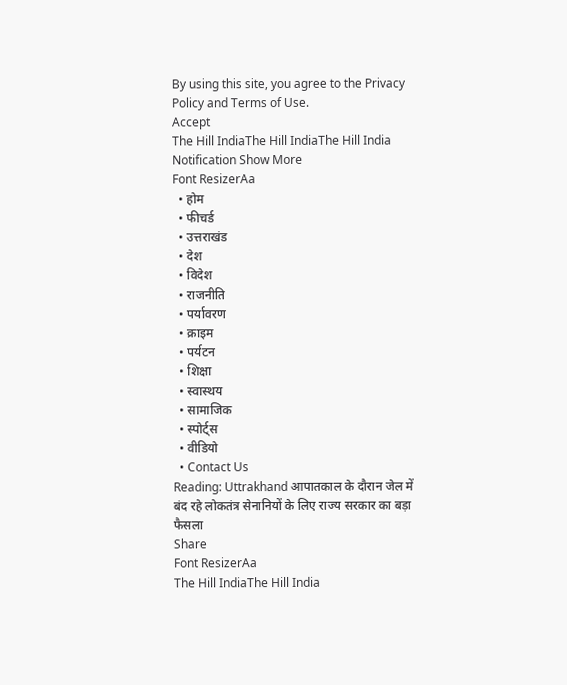By using this site, you agree to the Privacy Policy and Terms of Use.
Accept
The Hill IndiaThe Hill IndiaThe Hill India
Notification Show More
Font ResizerAa
  • होम
  • फीचर्ड
  • उत्तराखंड
  • देश
  • विदेश
  • राजनीति
  • पर्यावरण
  • क्राइम
  • पर्यटन
  • शिक्षा
  • स्वास्थय
  • सामाजिक
  • स्पोर्ट्स
  • वीडियो
  • Contact Us
Reading: Uttrakhand आपातकाल के दौरान जेल में बंद रहे लोकतंत्र सेनानियों के लिए राज्य सरकार का बड़ा फैसला
Share
Font ResizerAa
The Hill IndiaThe Hill India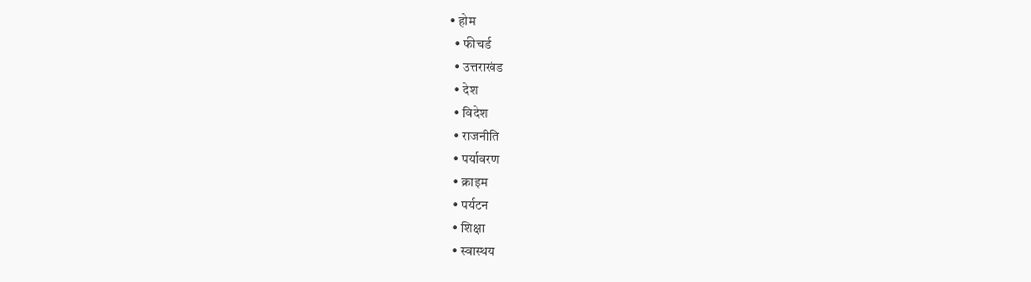• होम
  • फीचर्ड
  • उत्तराखंड
  • देश
  • विदेश
  • राजनीति
  • पर्यावरण
  • क्राइम
  • पर्यटन
  • शिक्षा
  • स्वास्थय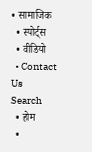• सामाजिक
  • स्पोर्ट्स
  • वीडियो
  • Contact Us
Search
  • होम
  •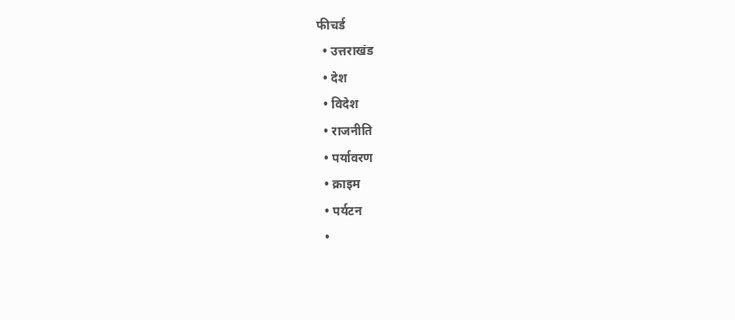फीचर्ड
  • उत्तराखंड
  • देश
  • विदेश
  • राजनीति
  • पर्यावरण
  • क्राइम
  • पर्यटन
  •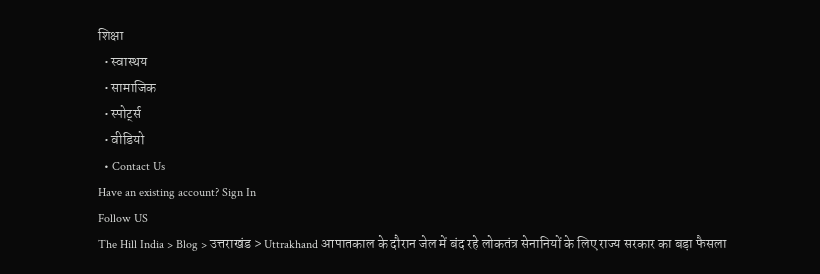शिक्षा
  • स्वास्थय
  • सामाजिक
  • स्पोर्ट्स
  • वीडियो
  • Contact Us
Have an existing account? Sign In
Follow US
The Hill India > Blog > उत्तराखंड > Uttrakhand आपातकाल के दौरान जेल में बंद रहे लोकतंत्र सेनानियों के लिए राज्य सरकार का बड़ा फैसला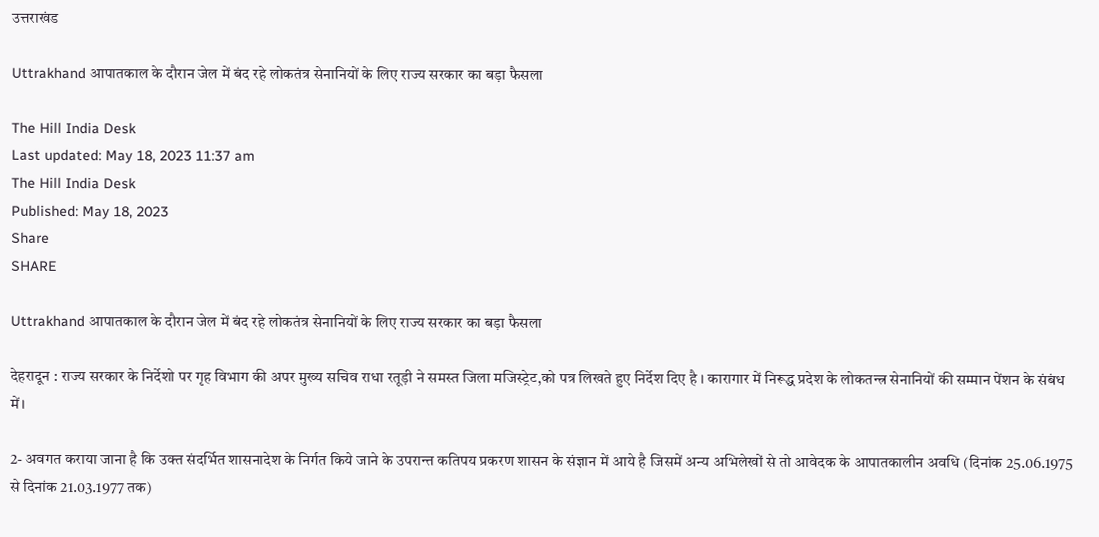उत्तराखंड

Uttrakhand आपातकाल के दौरान जेल में बंद रहे लोकतंत्र सेनानियों के लिए राज्य सरकार का बड़ा फैसला

The Hill India Desk
Last updated: May 18, 2023 11:37 am
The Hill India Desk
Published: May 18, 2023
Share
SHARE

Uttrakhand आपातकाल के दौरान जेल में बंद रहे लोकतंत्र सेनानियों के लिए राज्य सरकार का बड़ा फैसला

देहरादून : राज्य सरकार के निर्देशो पर गृह विभाग की अपर मुख्य सचिव राधा रतूड़ी ने समस्त जिला मजिस्ट्रेट,को पत्र लिखते हुए निर्देश दिए है । कारागार में निरूद्ध प्रदेश के लोकतन्त्र सेनानियों की सम्मान पेंशन के संबंध में।

2- अवगत कराया जाना है कि उक्त संदर्भित शासनादेश के निर्गत किये जाने के उपरान्त कतिपय प्रकरण शासन के संज्ञान में आये है जिसमें अन्य अभिलेखों से तो आवेदक के आपातकालीन अवधि (दिनांक 25.06.1975 से दिनांक 21.03.1977 तक)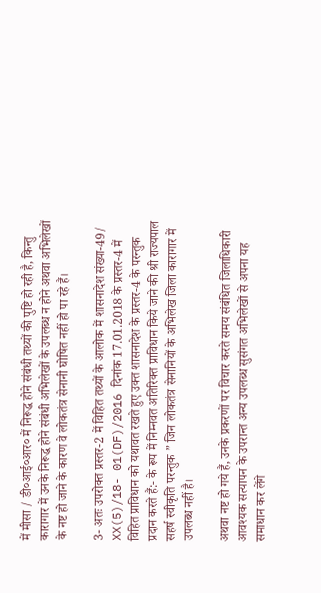में मीसा / डी०आई०आर० में निरूद्ध होने संबंधी तथ्यों की पुष्टि हो रही है, किन्तु कारागार में उनके निरूद्ध होने संबंधी अभिलेखों के उपलब्ध न होने अथवा अभिलेखों के नष्ट हो जाने के कारण वे लोकतंत्र सेनानी घोषित नहीं हो पा रहे हैं।

3- अतः उपरोक्त प्रस्तर-2 में विहित तथ्यों के आलोक में शासनादेश संख्या-49/ XX(5)/18- 01(DF)/2016 दिनांक 17.01.2018 के प्रस्तर-4 में विहित प्राविधान को यथावत रखते हुए उक्त शासनादेश के प्रस्तर-4 के परन्तुक प्रदान करते हैं:- के रूप में निम्नवत अतिरिक्त प्राविधान किये जाने की श्री राज्यपाल सहर्ष स्वीकृति परन्तुक ” जिन लोकतंत्र सेनानियों के अभिलेख जिला कारागार में उपलब्ध नहीं है।

अथवा नष्ट हो गये हैं, उनके प्रकरणों पर विचार करते समय संबंधित जिलाधिकारी आवश्यक सत्यापन के उपरान्त अन्य उपलब्ध सुसंगत अभिलेखों से अपना यह समाधान कर लेंगे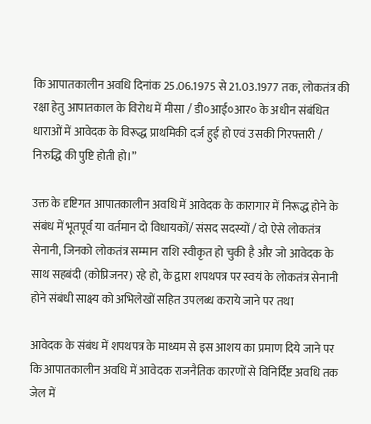कि आपातकालीन अवधि दिनांक 25.06.1975 से 21.03.1977 तक, लोकतंत्र की रक्षा हेतु आपातकाल के विरोध में मीसा / डी०आई०आर० के अधीन संबंधित धाराओं में आवेदक के विरूद्ध प्राथमिकी दर्ज हुई हो एवं उसकी गिरफ्तारी / निरुद्धि की पुष्टि होती हो।”

उक्त के दृष्टिगत आपातकालीन अवधि में आवेदक के कारागार में निरूद्ध होने के संबंध में भूतपूर्व या वर्तमान दो विधायकों/ संसद सदस्यों / दो ऐसे लोकतंत्र सेनानी, जिनको लोकतंत्र सम्मान राशि स्वीकृत हो चुकी है और जो आवेदक के साथ सहबंदी (कोप्रिजनर) रहे हो, के द्वारा शपथपत्र पर स्वयं के लोकतंत्र सेनानी होने संबंधी साक्ष्य को अभिलेखों सहित उपलब्ध कराये जाने पर तथा

आवेदक के संबंध में शपथपत्र के माध्यम से इस आशय का प्रमाण दिये जाने पर कि आपातकालीन अवधि में आवेदक राजनैतिक कारणों से विनिर्दिष्ट अवधि तक जेल में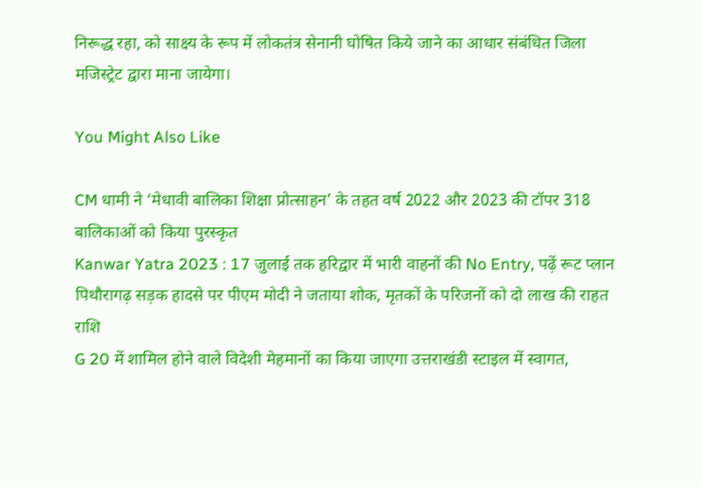निरूद्ध रहा, को साक्ष्य के रूप में लोकतंत्र सेनानी घोषित किये जाने का आधार संबंधित जिला मजिस्ट्रेट द्वारा माना जायेगा।

You Might Also Like

CM धामी ने ‘मेधावी बालिका शिक्षा प्रोत्साहन’ के तहत वर्ष 2022 और 2023 की टॉपर 318 बालिकाओं को किया पुरस्कृत
Kanwar Yatra 2023 : 17 जुलाई तक हरिद्वार में भारी वाहनों की No Entry, पढ़ें रूट प्लान
पिथौरागढ़ सड़क हादसे पर पीएम मोदी ने जताया शोक, मृतकों के परिजनों को दो लाख की राहत राशि
G 20 में शामिल होने वाले विदेशी मेहमानों का किया जाएगा उत्तराखंडी स्टाइल में स्वागत,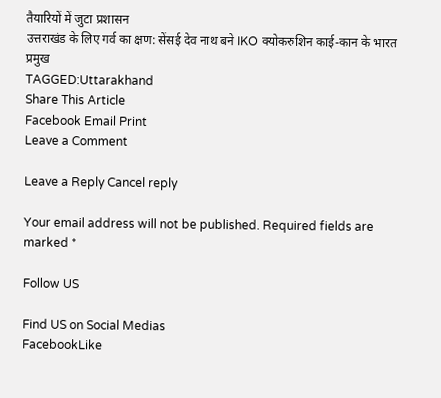तैयारियों में जुटा प्रशासन
उत्तराखंड के लिए गर्व का क्षण: सेंसई देव नाथ बने IKO क्योकरुशिन काई-कान के भारत प्रमुख
TAGGED:Uttarakhand
Share This Article
Facebook Email Print
Leave a Comment

Leave a Reply Cancel reply

Your email address will not be published. Required fields are marked *

Follow US

Find US on Social Medias
FacebookLike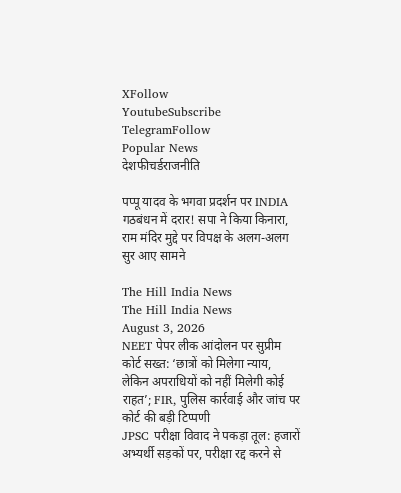XFollow
YoutubeSubscribe
TelegramFollow
Popular News
देशफीचर्डराजनीति

पप्पू यादव के भगवा प्रदर्शन पर INDIA गठबंधन में दरार! सपा ने किया किनारा, राम मंदिर मुद्दे पर विपक्ष के अलग-अलग सुर आए सामने

The Hill India News
The Hill India News
August 3, 2026
NEET पेपर लीक आंदोलन पर सुप्रीम कोर्ट सख्त: ‘छात्रों को मिलेगा न्याय, लेकिन अपराधियों को नहीं मिलेगी कोई राहत’; FIR, पुलिस कार्रवाई और जांच पर कोर्ट की बड़ी टिप्पणी
JPSC परीक्षा विवाद ने पकड़ा तूल: हजारों अभ्यर्थी सड़कों पर, परीक्षा रद्द करने से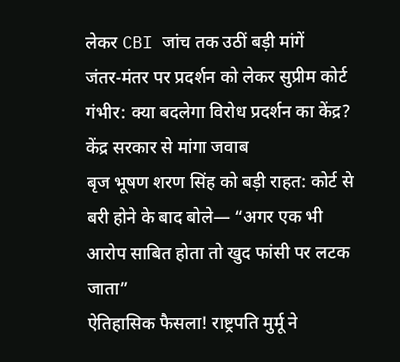लेकर CBI जांच तक उठीं बड़ी मांगें
जंतर-मंतर पर प्रदर्शन को लेकर सुप्रीम कोर्ट गंभीर: क्या बदलेगा विरोध प्रदर्शन का केंद्र? केंद्र सरकार से मांगा जवाब
बृज भूषण शरण सिंह को बड़ी राहत: कोर्ट से बरी होने के बाद बोले— “अगर एक भी आरोप साबित होता तो खुद फांसी पर लटक जाता”
ऐतिहासिक फैसला! राष्ट्रपति मुर्मू ने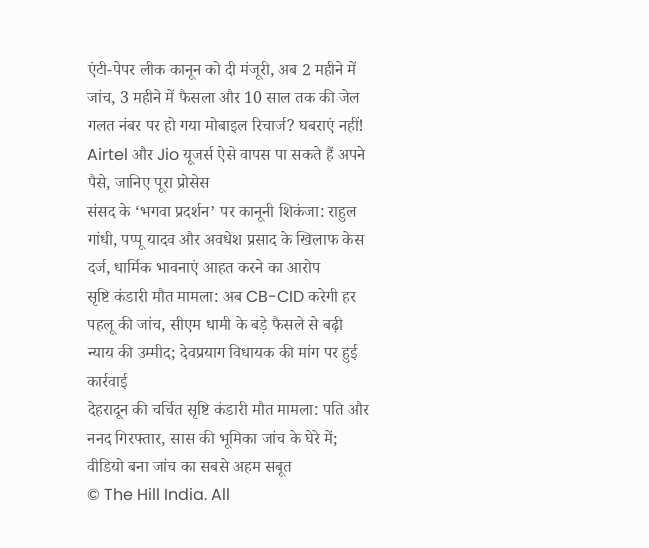एंटी-पेपर लीक कानून को दी मंजूरी, अब 2 महीने में जांच, 3 महीने में फैसला और 10 साल तक की जेल
गलत नंबर पर हो गया मोबाइल रिचार्ज? घबराएं नहीं! Airtel और Jio यूजर्स ऐसे वापस पा सकते हैं अपने पैसे, जानिए पूरा प्रोसेस
संसद के ‘भगवा प्रदर्शन’ पर कानूनी शिकंजा: राहुल गांधी, पप्पू यादव और अवधेश प्रसाद के खिलाफ केस दर्ज, धार्मिक भावनाएं आहत करने का आरोप
सृष्टि कंडारी मौत मामला: अब CB-CID करेगी हर पहलू की जांच, सीएम धामी के बड़े फैसले से बढ़ी न्याय की उम्मीद; देवप्रयाग विधायक की मांग पर हुई कार्रवाई
देहरादून की चर्चित सृष्टि कंडारी मौत मामला: पति और ननद गिरफ्तार, सास की भूमिका जांच के घेरे में; वीडियो बना जांच का सबसे अहम सबूत
© The Hill India. All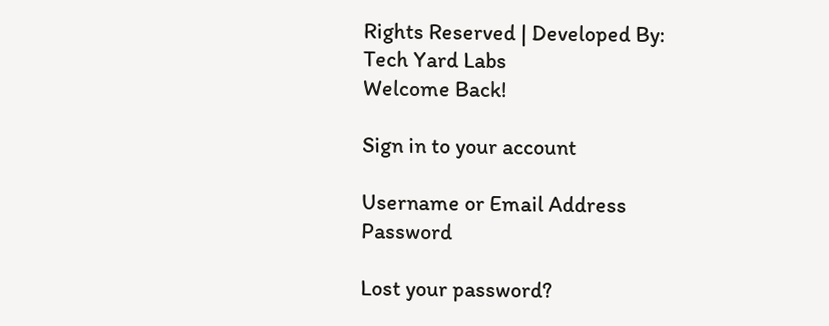Rights Reserved | Developed By: Tech Yard Labs
Welcome Back!

Sign in to your account

Username or Email Address
Password

Lost your password?